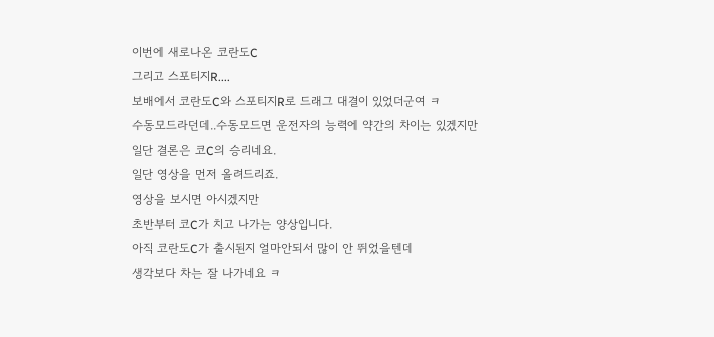이번에 새로나온 코란도C
그리고 스포티지R....
보배에서 코란도C와 스포티지R로 드래그 대결이 있었더군여 ㅋ
수동모드라던데..수동모드면 운전자의 능력에 약간의 차이는 있겠지만
일단 결론은 코C의 승리네요.
일단 영상을 먼저 올려드리죠.
영상을 보시면 아시겠지만
초반부터 코C가 치고 나가는 양상입니다.
아직 코란도C가 출시된지 얼마안되서 많이 안 뛰었을텐데
생각보다 차는 잘 나가네요 ㅋ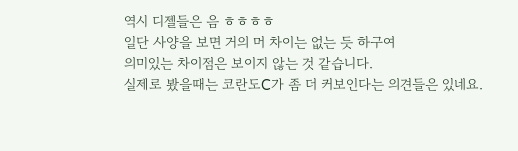역시 디젤들은 음 ㅎㅎㅎㅎ
일단 사양을 보면 거의 머 차이는 없는 듯 하구여
의미있는 차이점은 보이지 않는 것 같습니다.
실제로 봤을때는 코란도C가 좀 더 커보인다는 의견들은 있네요.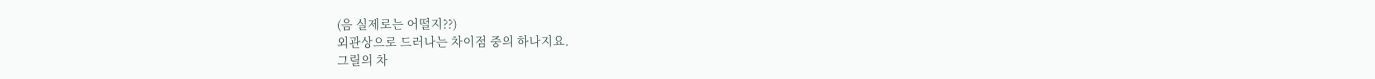(음 실제로는 어떨지??)
외관상으로 드러나는 차이점 중의 하나지요.
그릴의 차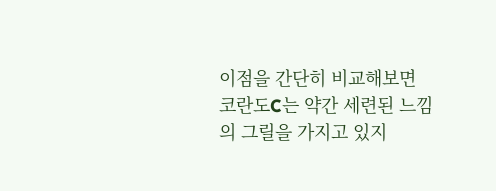이점을 간단히 비교해보면
코란도C는 약간 세련된 느낌의 그릴을 가지고 있지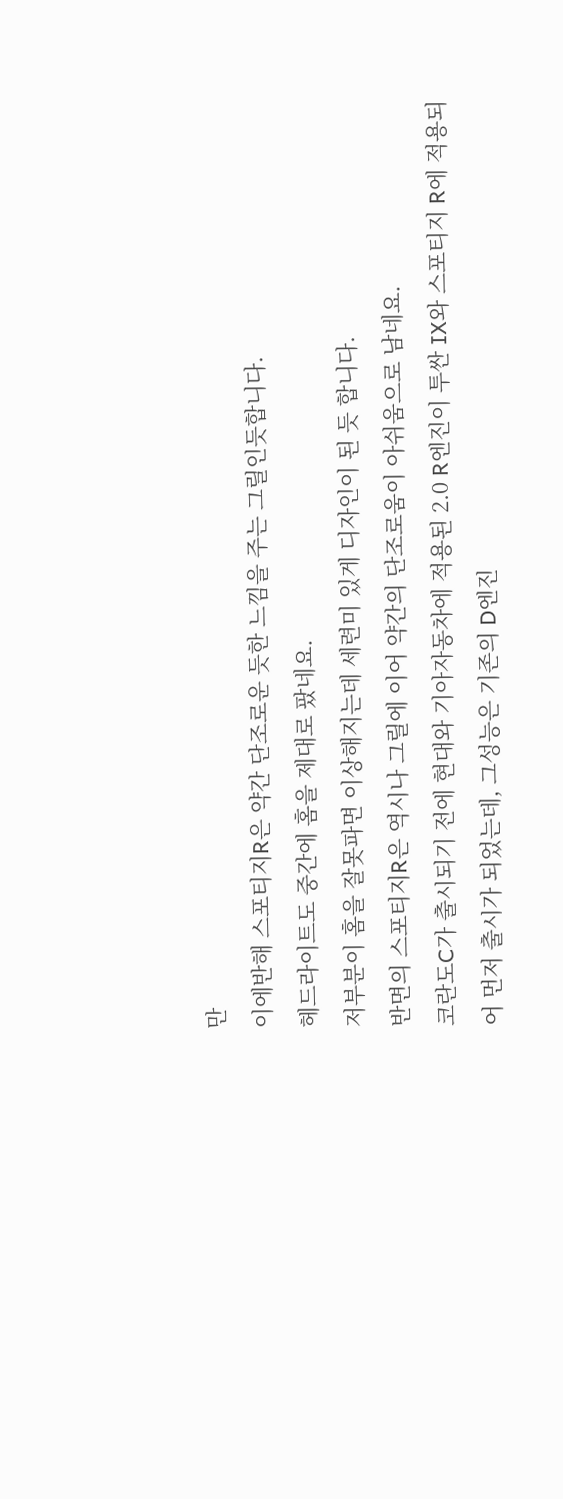만
이에반해 스포티지R은 약간 단조로운 듯한 느낌을 주는 그릴인듯합니다.
헤드라이트도 중간에 홈을 제대로 팠네요.
저부분이 홈을 잘못파면 이상해지는데 세련미 있게 디자인이 된 듯 합니다.
반면의 스포티지R은 역시나 그릴에 이어 약간의 단조로움이 아쉬움으로 남네요.
코란도C가 출시되기 전에 현대와 기아자동차에 적용된 2.0 R엔진이 투싼 IX와 스포티지 R에 적용되어 먼저 출시가 되었는데, 그성능은 기존의 D엔진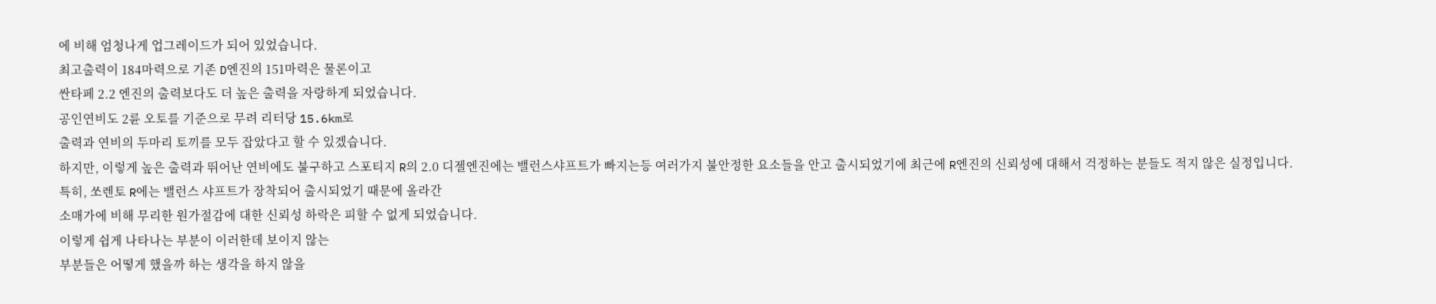에 비해 엄청나게 업그레이드가 되어 있었습니다.
최고출력이 184마력으로 기존 D엔진의 151마력은 물론이고
싼타페 2.2 엔진의 출력보다도 더 높은 출력을 자랑하게 되었습니다.
공인연비도 2륜 오토를 기준으로 무려 리터당 15.6km로
출력과 연비의 두마리 토끼를 모두 잡았다고 할 수 있겠습니다.
하지만, 이렇게 높은 출력과 뛰어난 연비에도 불구하고 스포티지 R의 2.0 디젤엔진에는 밸런스샤프트가 빠지는등 여러가지 불안정한 요소들을 안고 출시되었기에 최근에 R엔진의 신뢰성에 대해서 걱정하는 분들도 적지 않은 실정입니다.
특히, 쏘렌토 R에는 밸런스 샤프트가 장착되어 출시되었기 때문에 올라간
소매가에 비해 무리한 원가절감에 대한 신뢰성 하락은 피할 수 없게 되었습니다.
이렇게 쉽게 나타나는 부분이 이러한데 보이지 않는
부분들은 어떻게 했을까 하는 생각을 하지 않을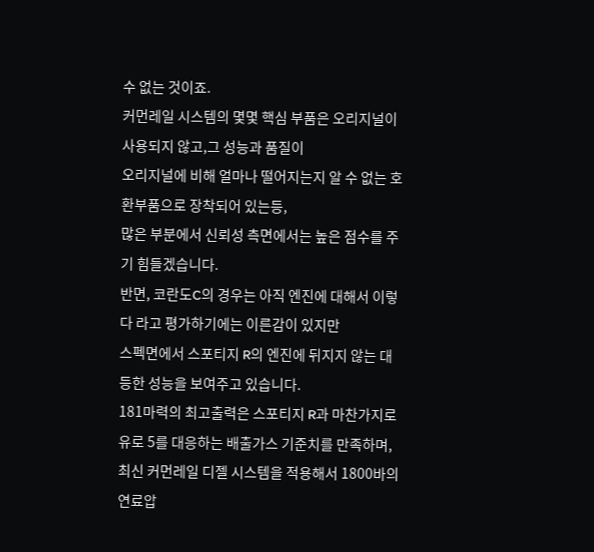수 없는 것이죠.
커먼레일 시스템의 몇몇 핵심 부품은 오리지널이 사용되지 않고,그 성능과 품질이
오리지널에 비해 얼마나 떨어지는지 알 수 없는 호환부품으로 장착되어 있는등,
많은 부분에서 신뢰성 측면에서는 높은 점수를 주기 힘들겠습니다.
반면, 코란도C의 경우는 아직 엔진에 대해서 이렇다 라고 평가하기에는 이른감이 있지만
스펙면에서 스포티지 R의 엔진에 뒤지지 않는 대등한 성능을 보여주고 있습니다.
181마력의 최고출력은 스포티지 R과 마찬가지로 유로 5를 대응하는 배출가스 기준치를 만족하며, 최신 커먼레일 디젤 시스템을 적용해서 1800바의 연료압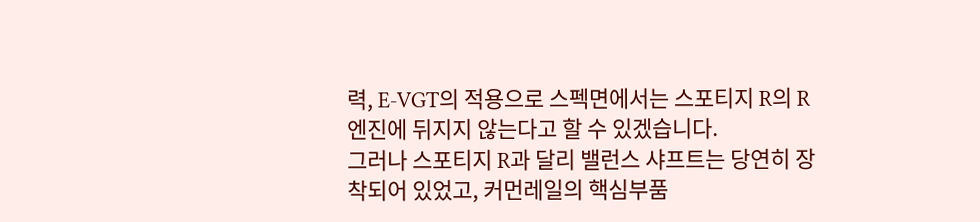력, E-VGT의 적용으로 스펙면에서는 스포티지 R의 R엔진에 뒤지지 않는다고 할 수 있겠습니다.
그러나 스포티지 R과 달리 밸런스 샤프트는 당연히 장착되어 있었고, 커먼레일의 핵심부품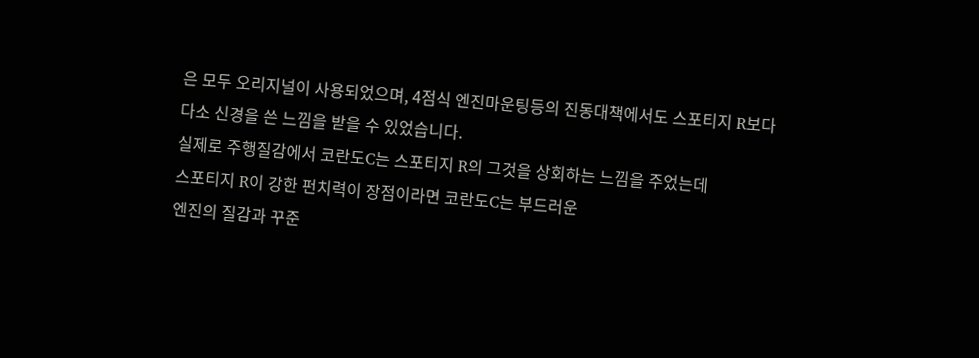은 모두 오리지널이 사용되었으며, 4점식 엔진마운팅등의 진동대책에서도 스포티지 R보다
다소 신경을 쓴 느낌을 받을 수 있었습니다.
실제로 주행질감에서 코란도C는 스포티지 R의 그것을 상회하는 느낌을 주었는데
스포티지 R이 강한 펀치력이 장점이라면 코란도C는 부드러운
엔진의 질감과 꾸준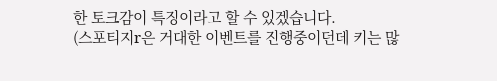한 토크감이 특징이라고 할 수 있겠습니다.
(스포티지r은 거대한 이벤트를 진행중이던데 키는 많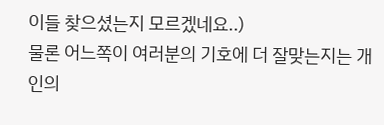이들 찾으셨는지 모르겠네요..)
물론 어느쪽이 여러분의 기호에 더 잘맞는지는 개인의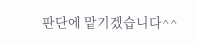판단에 맡기겠습니다^^